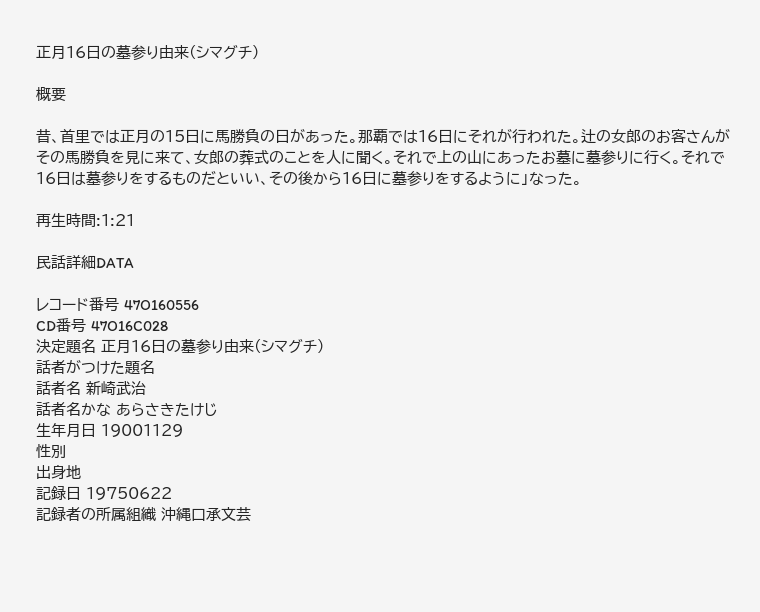正月16日の墓参り由来(シマグチ)

概要

昔、首里では正月の15日に馬勝負の日があった。那覇では16日にそれが行われた。辻の女郎のお客さんがその馬勝負を見に来て、女郎の葬式のことを人に聞く。それで上の山にあったお墓に墓参りに行く。それで16日は墓参りをするものだといい、その後から16日に墓参りをするように」なった。

再生時間:1:21

民話詳細DATA

レコード番号 47O160556
CD番号 47O16C028
決定題名 正月16日の墓参り由来(シマグチ)
話者がつけた題名
話者名 新崎武治
話者名かな あらさきたけじ
生年月日 19001129
性別
出身地
記録日 19750622
記録者の所属組織 沖縄口承文芸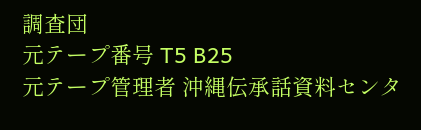調査団
元テープ番号 T5 B25
元テープ管理者 沖縄伝承話資料センタ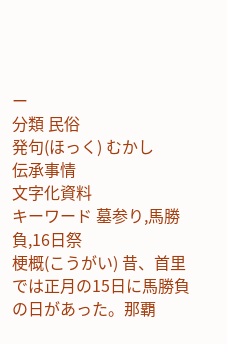ー
分類 民俗
発句(ほっく) むかし
伝承事情
文字化資料
キーワード 墓参り,馬勝負,16日祭
梗概(こうがい) 昔、首里では正月の15日に馬勝負の日があった。那覇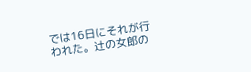では16日にそれが行われた。辻の女郎の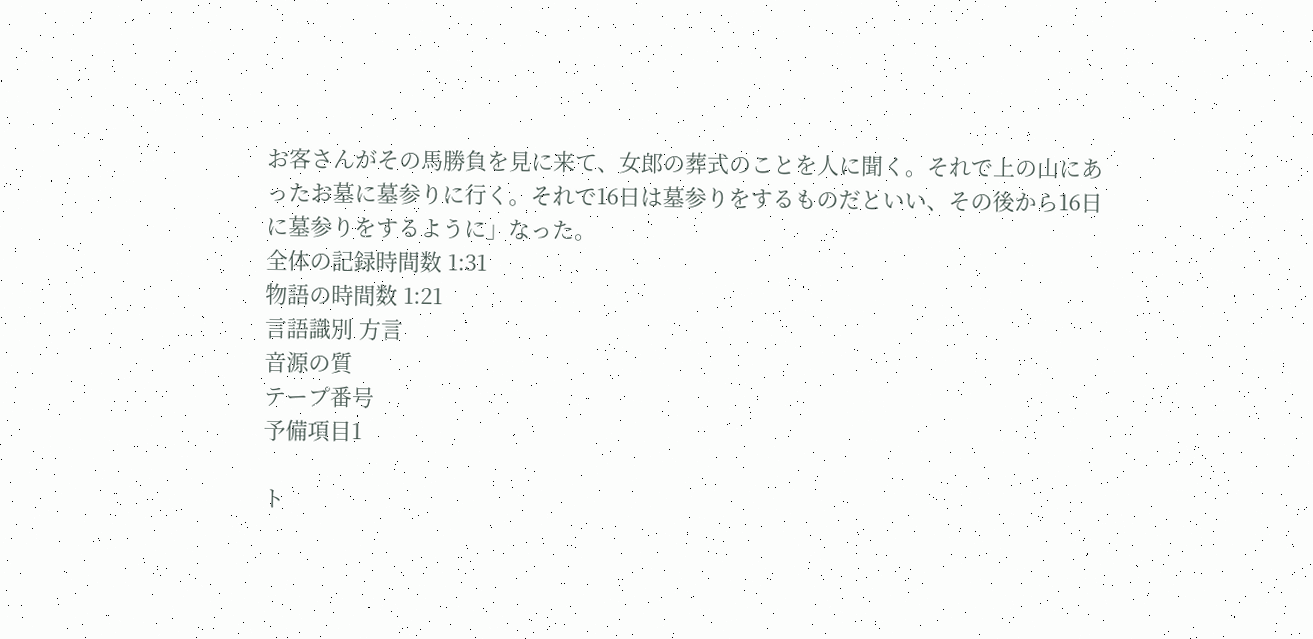お客さんがその馬勝負を見に来て、女郎の葬式のことを人に聞く。それで上の山にあったお墓に墓参りに行く。それで16日は墓参りをするものだといい、その後から16日に墓参りをするように」なった。
全体の記録時間数 1:31
物語の時間数 1:21
言語識別 方言
音源の質
テープ番号
予備項目1

ト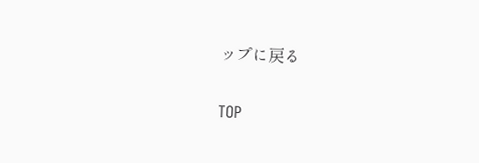ップに戻る

TOP